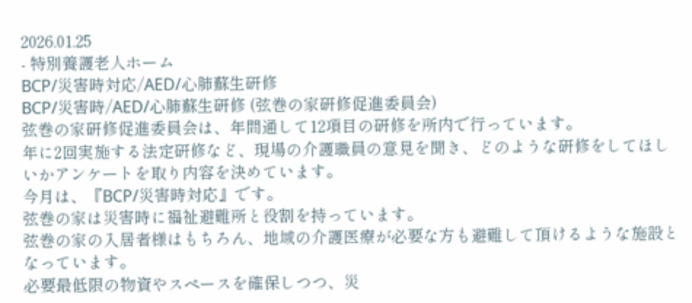2026.01.25
- 特別養護老人ホーム
BCP/災害時対応/AED/心肺蘇生研修
BCP/災害時/AED/心肺蘇生研修 (弦巻の家研修促進委員会)
弦巻の家研修促進委員会は、年間通して12項目の研修を所内で行っています。
年に2回実施する法定研修など、現場の介護職員の意見を聞き、どのような研修をしてほしいかアンケートを取り内容を決めています。
今月は、『BCP/災害時対応』です。
弦巻の家は災害時に福祉避難所と役割を持っています。
弦巻の家の入居者様はもちろん、地域の介護医療が必要な方も避難して頂けるような施設となっています。
必要最低限の物資やスペースを確保しつつ、災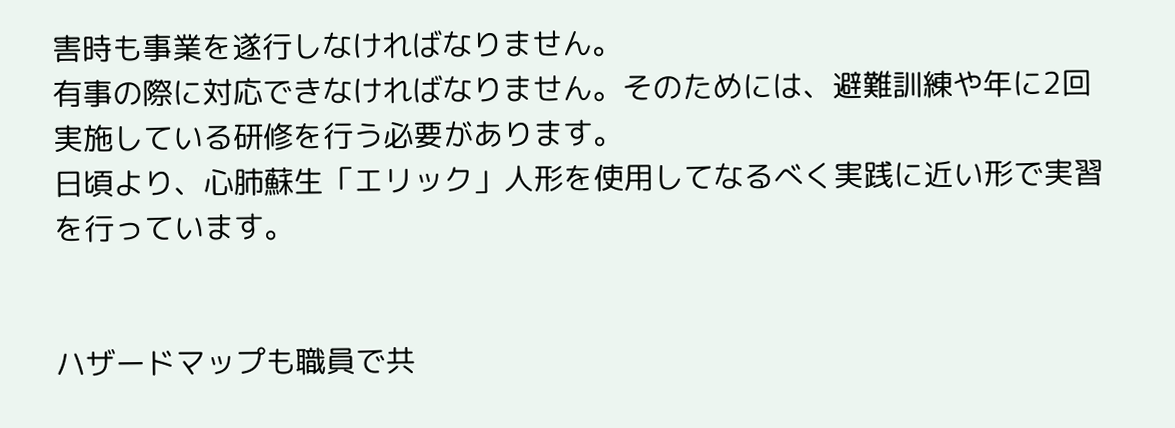害時も事業を遂行しなければなりません。
有事の際に対応できなければなりません。そのためには、避難訓練や年に2回実施している研修を行う必要があります。
日頃より、心肺蘇生「エリック」人形を使用してなるべく実践に近い形で実習を行っています。


ハザードマップも職員で共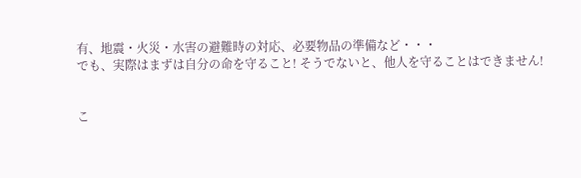有、地震・火災・水害の避難時の対応、必要物品の準備など・・・
でも、実際はまずは自分の命を守ること! そうでないと、他人を守ることはできません!


こ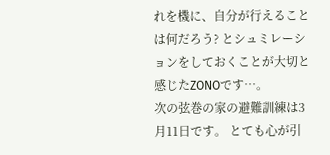れを機に、自分が行えることは何だろう? とシュミレーションをしておくことが大切と感じたZONOです…。
次の弦巻の家の避難訓練は3月11日です。 とても心が引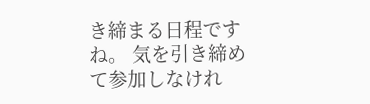き締まる日程ですね。 気を引き締めて参加しなけれ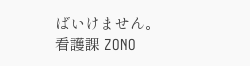ばいけません。
看護課 ZONO